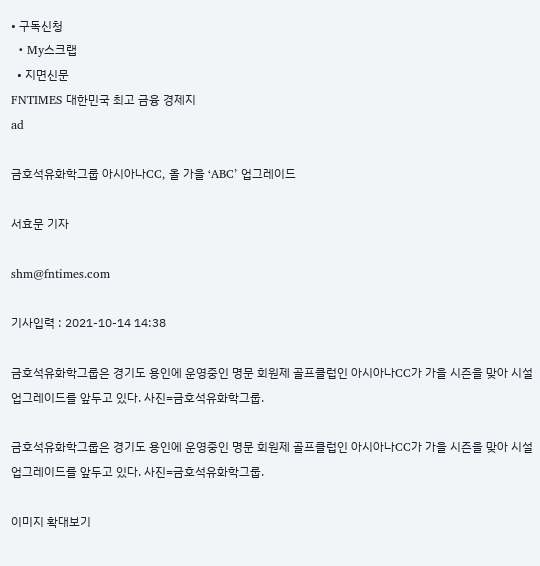• 구독신청
  • My스크랩
  • 지면신문
FNTIMES 대한민국 최고 금융 경제지
ad

금호석유화학그룹 아시아나CC, 올 가을 ‘ABC’ 업그레이드

서효문 기자

shm@fntimes.com

기사입력 : 2021-10-14 14:38

금호석유화학그룹은 경기도 용인에 운영중인 명문 회원제 골프클럽인 아시아나CC가 가을 시즌을 맞아 시설 업그레이드를 앞두고 있다. 사진=금호석유화학그룹.

금호석유화학그룹은 경기도 용인에 운영중인 명문 회원제 골프클럽인 아시아나CC가 가을 시즌을 맞아 시설 업그레이드를 앞두고 있다. 사진=금호석유화학그룹.

이미지 확대보기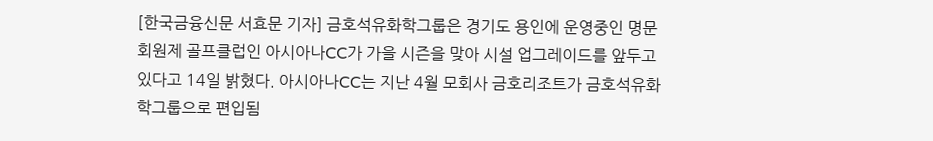[한국금융신문 서효문 기자] 금호석유화학그룹은 경기도 용인에 운영중인 명문 회원제 골프클럽인 아시아나CC가 가을 시즌을 맞아 시설 업그레이드를 앞두고 있다고 14일 밝혔다. 아시아나CC는 지난 4월 모회사 금호리조트가 금호석유화학그룹으로 편입됨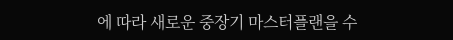에 따라 새로운 중장기 마스터플랜을 수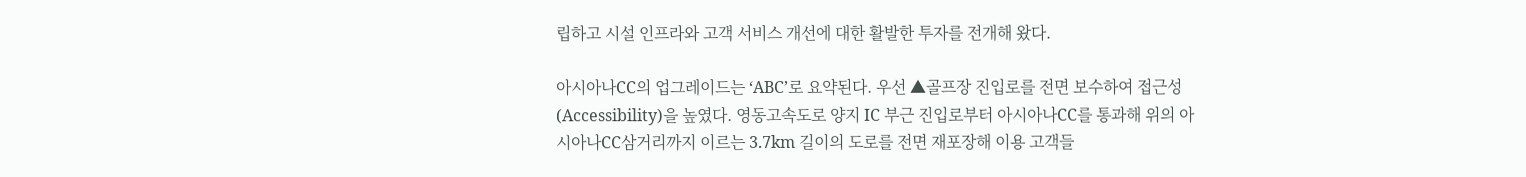립하고 시설 인프라와 고객 서비스 개선에 대한 활발한 투자를 전개해 왔다.

아시아나CC의 업그레이드는 ‘ABC’로 요약된다. 우선 ▲골프장 진입로를 전면 보수하여 접근성(Accessibility)을 높였다. 영동고속도로 양지 IC 부근 진입로부터 아시아나CC를 통과해 위의 아시아나CC삼거리까지 이르는 3.7km 길이의 도로를 전면 재포장해 이용 고객들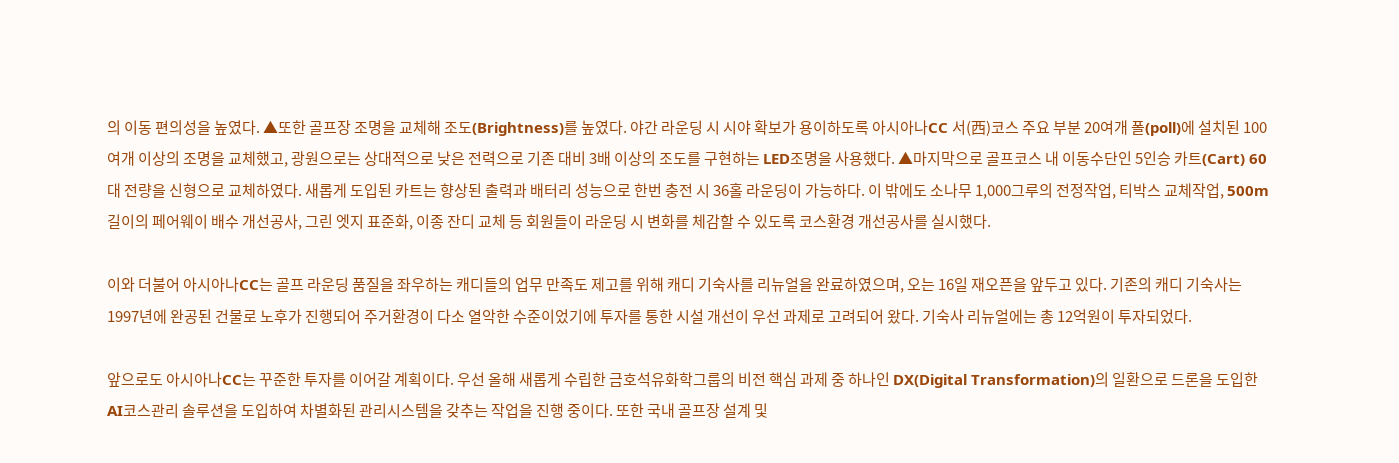의 이동 편의성을 높였다. ▲또한 골프장 조명을 교체해 조도(Brightness)를 높였다. 야간 라운딩 시 시야 확보가 용이하도록 아시아나CC 서(西)코스 주요 부분 20여개 폴(poll)에 설치된 100여개 이상의 조명을 교체했고, 광원으로는 상대적으로 낮은 전력으로 기존 대비 3배 이상의 조도를 구현하는 LED조명을 사용했다. ▲마지막으로 골프코스 내 이동수단인 5인승 카트(Cart) 60대 전량을 신형으로 교체하였다. 새롭게 도입된 카트는 향상된 출력과 배터리 성능으로 한번 충전 시 36홀 라운딩이 가능하다. 이 밖에도 소나무 1,000그루의 전정작업, 티박스 교체작업, 500m 길이의 페어웨이 배수 개선공사, 그린 엣지 표준화, 이종 잔디 교체 등 회원들이 라운딩 시 변화를 체감할 수 있도록 코스환경 개선공사를 실시했다.

이와 더불어 아시아나CC는 골프 라운딩 품질을 좌우하는 캐디들의 업무 만족도 제고를 위해 캐디 기숙사를 리뉴얼을 완료하였으며, 오는 16일 재오픈을 앞두고 있다. 기존의 캐디 기숙사는 1997년에 완공된 건물로 노후가 진행되어 주거환경이 다소 열악한 수준이었기에 투자를 통한 시설 개선이 우선 과제로 고려되어 왔다. 기숙사 리뉴얼에는 총 12억원이 투자되었다.

앞으로도 아시아나CC는 꾸준한 투자를 이어갈 계획이다. 우선 올해 새롭게 수립한 금호석유화학그룹의 비전 핵심 과제 중 하나인 DX(Digital Transformation)의 일환으로 드론을 도입한 AI코스관리 솔루션을 도입하여 차별화된 관리시스템을 갖추는 작업을 진행 중이다. 또한 국내 골프장 설계 및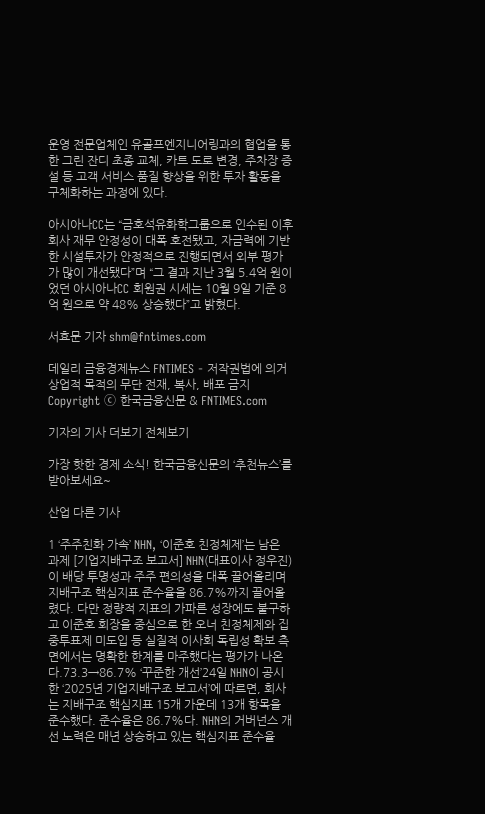운영 전문업체인 유골프엔지니어링과의 협업을 통한 그린 잔디 초종 교체, 카트 도로 변경, 주차장 증설 등 고객 서비스 품질 향상을 위한 투자 활동을 구체화하는 과정에 있다.

아시아나CC는 “금호석유화학그룹으로 인수된 이후 회사 재무 안정성이 대폭 호전됐고, 자금력에 기반한 시설투자가 안정적으로 진행되면서 외부 평가가 많이 개선됐다”며 “그 결과 지난 3월 5.4억 원이었던 아시아나CC 회원권 시세는 10월 9일 기준 8억 원으로 약 48% 상승했다”고 밝혔다.

서효문 기자 shm@fntimes.com

데일리 금융경제뉴스 FNTIMES - 저작권법에 의거 상업적 목적의 무단 전재, 복사, 배포 금지
Copyright ⓒ 한국금융신문 & FNTIMES.com

기자의 기사 더보기 전체보기

가장 핫한 경제 소식! 한국금융신문의 ‘추천뉴스’를 받아보세요~

산업 다른 기사

1 ‘주주친화 가속’ NHN, ‘이준호 친정체제’는 남은 과제 [기업지배구조 보고서] NHN(대표이사 정우진)이 배당 투명성과 주주 편의성을 대폭 끌어올리며 지배구조 핵심지표 준수율을 86.7%까지 끌어올렸다. 다만 정량적 지표의 가파른 성장에도 불구하고 이준호 회장을 중심으로 한 오너 친정체제와 집중투표제 미도입 등 실질적 이사회 독립성 확보 측면에서는 명확한 한계를 마주했다는 평가가 나온다.73.3→86.7% ‘꾸준한 개선’24일 NHN이 공시한 ‘2025년 기업지배구조 보고서’에 따르면, 회사는 지배구조 핵심지표 15개 가운데 13개 항목을 준수했다. 준수율은 86.7%다. NHN의 거버넌스 개선 노력은 매년 상승하고 있는 핵심지표 준수율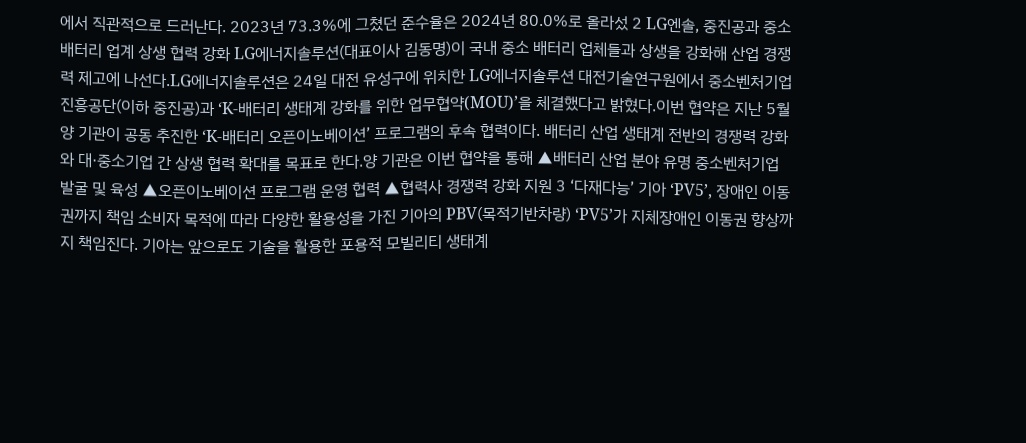에서 직관적으로 드러난다. 2023년 73.3%에 그쳤던 준수율은 2024년 80.0%로 올라섰 2 LG엔솔, 중진공과 중소 배터리 업계 상생 협력 강화 LG에너지솔루션(대표이사 김동명)이 국내 중소 배터리 업체들과 상생을 강화해 산업 경쟁력 제고에 나선다.LG에너지솔루션은 24일 대전 유성구에 위치한 LG에너지솔루션 대전기술연구원에서 중소벤처기업진흥공단(이하 중진공)과 ‘K-배터리 생태계 강화를 위한 업무협약(MOU)’을 체결했다고 밝혔다.이번 협약은 지난 5월 양 기관이 공동 추진한 ‘K-배터리 오픈이노베이션’ 프로그램의 후속 협력이다. 배터리 산업 생태계 전반의 경쟁력 강화와 대·중소기업 간 상생 협력 확대를 목표로 한다.양 기관은 이번 협약을 통해 ▲배터리 산업 분야 유명 중소벤처기업 발굴 및 육성 ▲오픈이노베이션 프로그램 운영 협력 ▲협력사 경쟁력 강화 지원 3 ‘다재다능’ 기아 ‘PV5’, 장애인 이동권까지 책임 소비자 목적에 따라 다양한 활용성을 가진 기아의 PBV(목적기반차량) ‘PV5’가 지체장애인 이동권 향상까지 책임진다. 기아는 앞으로도 기술을 활용한 포용적 모빌리티 생태계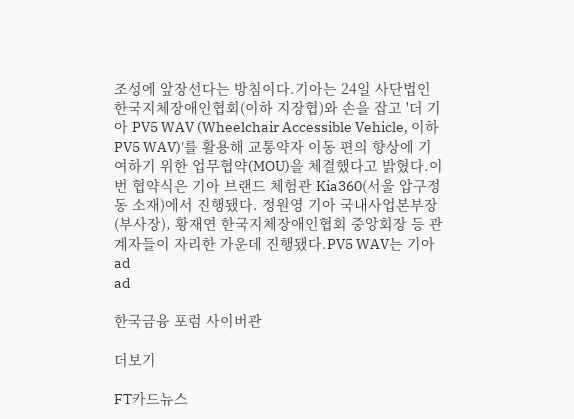조성에 앞장선다는 방침이다.기아는 24일 사단법인 한국지체장애인협회(이하 지장협)와 손을 잡고 '더 기아 PV5 WAV (Wheelchair Accessible Vehicle, 이하 PV5 WAV)'를 활용해 교통약자 이동 편의 향상에 기여하기 위한 업무협약(MOU)을 체결했다고 밝혔다.이번 협약식은 기아 브랜드 체험관 Kia360(서울 압구정동 소재)에서 진행됐다. 정원영 기아 국내사업본부장(부사장), 황재연 한국지체장애인협회 중앙회장 등 관계자들이 자리한 가운데 진행됐다.PV5 WAV는 기아
ad
ad

한국금융 포럼 사이버관

더보기

FT카드뉴스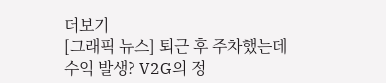더보기
[그래픽 뉴스] 퇴근 후 주차했는데 수익 발생? V2G의 정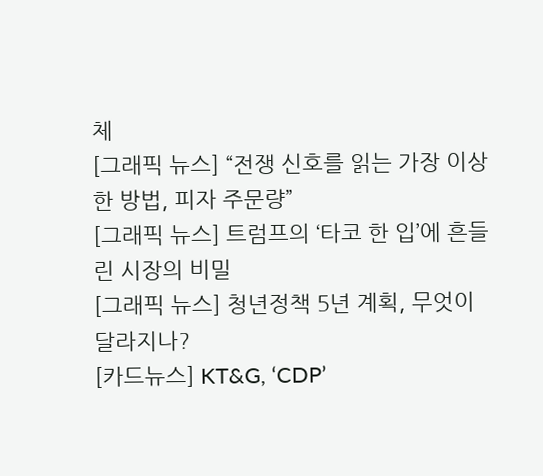체
[그래픽 뉴스] “전쟁 신호를 읽는 가장 이상한 방법, 피자 주문량”
[그래픽 뉴스] 트럼프의 ‘타코 한 입’에 흔들린 시장의 비밀
[그래픽 뉴스] 청년정책 5년 계획, 무엇이 달라지나?
[카드뉴스] KT&G, ‘CDP’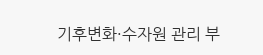기후변화·수자원 관리 부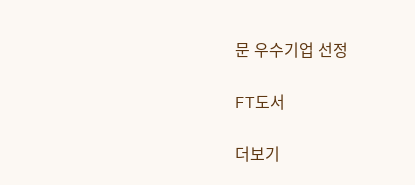문 우수기업 선정

FT도서

더보기